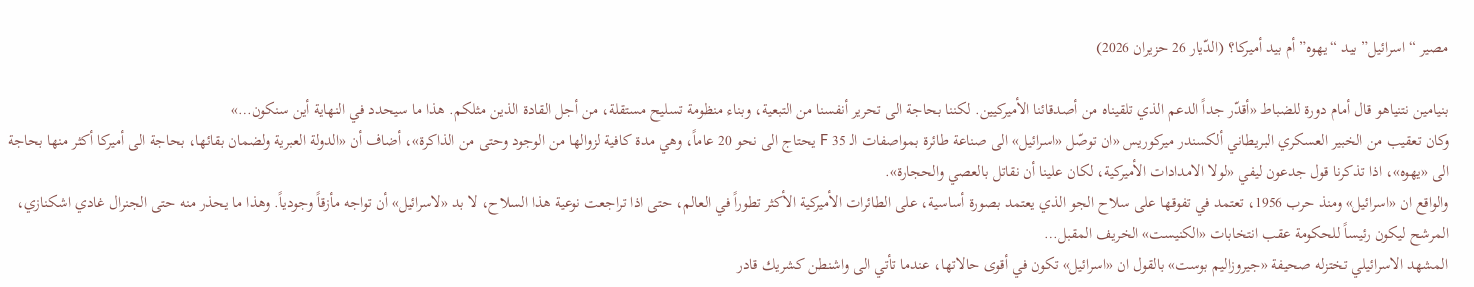مصير “اسرائيل” بيد “يهوه” أم بيد أميركا؟ (الدّيار 26 حزيران 2026)

بنيامين نتنياهو قال أمام دورة للضباط «أقدّر جداً الدعم الذي تلقيناه من أصدقائنا الأميركيين. لكننا بحاجة الى تحرير أنفسنا من التبعية، وبناء منظومة تسليح مستقلة، من أجل القادة الذين مثلكم. هذا ما سيحدد في النهاية أين سنكون…»
وكان تعقيب من الخبير العسكري البريطاني ألكسندر ميركوريس «ان توصّل «اسرائيل» الى صناعة طائرة بمواصفات الـ 35 F يحتاج الى نحو 20 عاماً، وهي مدة كافية لزوالها من الوجود وحتى من الذاكرة»، أضاف أن «الدولة العبرية ولضمان بقائها، بحاجة الى أميركا أكثر منها بحاجة الى «يهوه»، اذا تذكرنا قول جدعون ليفي «لولا الامدادات الأميركية، لكان علينا أن نقاتل بالعصي والحجارة».
والواقع ان «اسرائيل» ومنذ حرب 1956، تعتمد في تفوقها على سلاح الجو الذي يعتمد بصورة أساسية، على الطائرات الأميركية الأكثر تطوراً في العالم، حتى اذا تراجعت نوعية هذا السلاح، لا بد «لاسرائيل» أن تواجه مأزقاً وجودياً. وهذا ما يحذر منه حتى الجنرال غادي اشكنازي، المرشح ليكون رئيساً للحكومة عقب انتخابات «الكنيست» الخريف المقبل…
المشهد الاسرائيلي تختزله صحيفة «جيروزاليم بوست» بالقول ان «اسرائيل» تكون في أقوى حالاتها، عندما تأتي الى واشنطن كشريك قادر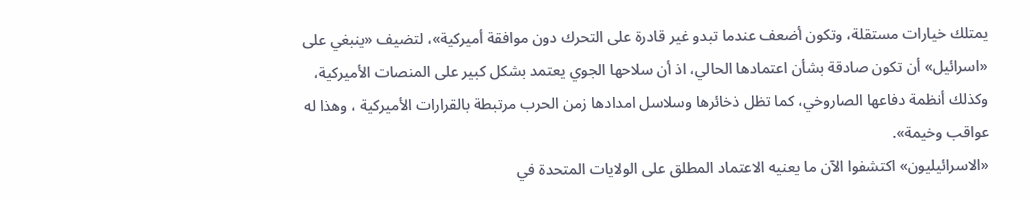يمتلك خيارات مستقلة، وتكون أضعف عندما تبدو غير قادرة على التحرك دون موافقة أميركية»، لتضيف «ينبغي على «اسرائيل» أن تكون صادقة بشأن اعتمادها الحالي، اذ أن سلاحها الجوي يعتمد بشكل كبير على المنصات الأميركية، وكذلك أنظمة دفاعها الصاروخي، كما تظل ذخائرها وسلاسل امدادها زمن الحرب مرتبطة بالقرارات الأميركية ، وهذا له عواقب وخيمة».
«الاسرائيليون» اكتشفوا الآن ما يعنيه الاعتماد المطلق على الولايات المتحدة في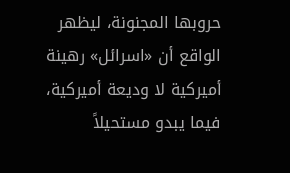حروبها المجنونة، ليظهر الواقع أن «اسرائل» رهينة أميركية لا وديعة أميركية، فيما يبدو مستحيلاً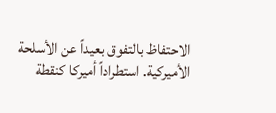الاحتفاظ بالتفوق بعيداً عن الأسلحة الأميركية. استطراداً أميركا كنقطة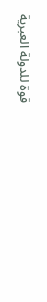قوة للدولة العبرية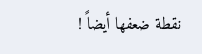نقطة ضعفها أيضاً !